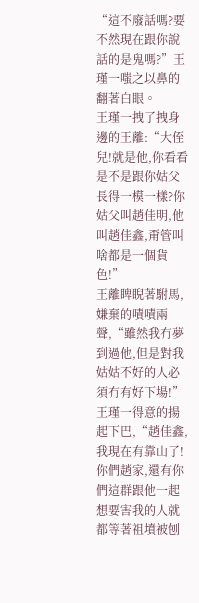“這不廢話嗎?要不然現在跟你說話的是鬼嗎?”王瑾一嗤之以鼻的翻著白眼。
王瑾一拽了拽身邊的王離:“大侄兒!就是他,你看看是不是跟你姑父長得一模一樣?你姑父叫趙佳明,他叫趙佳鑫,甭管叫啥都是一個貨色!”
王離睥睨著駙馬,嫌棄的嘖嘖兩聲,“雖然我冇夢到過他,但是對我姑姑不好的人必須冇有好下場!”
王瑾一得意的揚起下巴,“趙佳鑫,我現在有靠山了!你們趙家,還有你們這群跟他一起想要害我的人就都等著祖墳被刨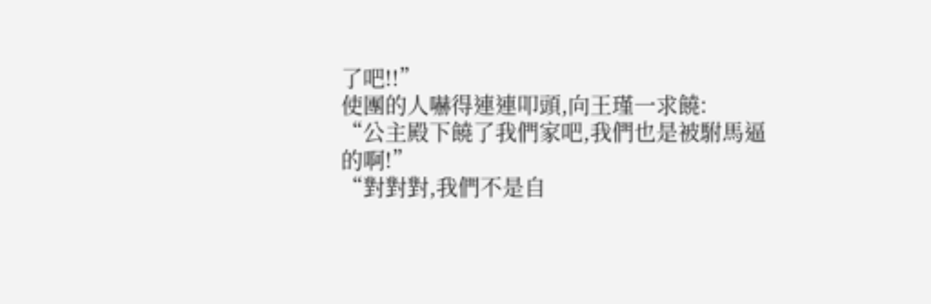了吧!!”
使團的人嚇得連連叩頭,向王瑾一求饒:
“公主殿下饒了我們家吧,我們也是被駙馬逼的啊!”
“對對對,我們不是自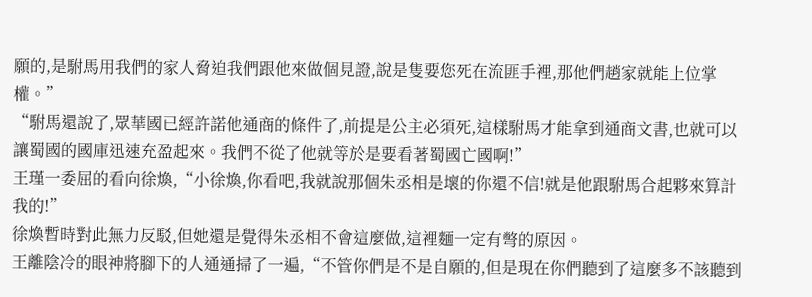願的,是駙馬用我們的家人脅迫我們跟他來做個見證,說是隻要您死在流匪手裡,那他們趙家就能上位掌權。”
“駙馬還說了,眾華國已經許諾他通商的條件了,前提是公主必須死,這樣駙馬才能拿到通商文書,也就可以讓蜀國的國庫迅速充盈起來。我們不從了他就等於是要看著蜀國亡國啊!”
王瑾一委屈的看向徐煥,“小徐煥,你看吧,我就說那個朱丞相是壞的你還不信!就是他跟駙馬合起夥來算計我的!”
徐煥暫時對此無力反駁,但她還是覺得朱丞相不會這麼做,這裡麵一定有彆的原因。
王離陰冷的眼神將腳下的人通通掃了一遍,“不管你們是不是自願的,但是現在你們聽到了這麼多不該聽到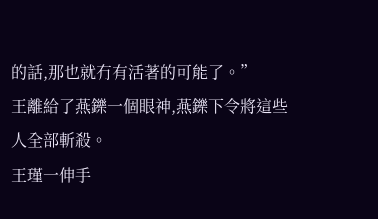的話,那也就冇有活著的可能了。”
王離給了燕鑠一個眼神,燕鑠下令將這些人全部斬殺。
王瑾一伸手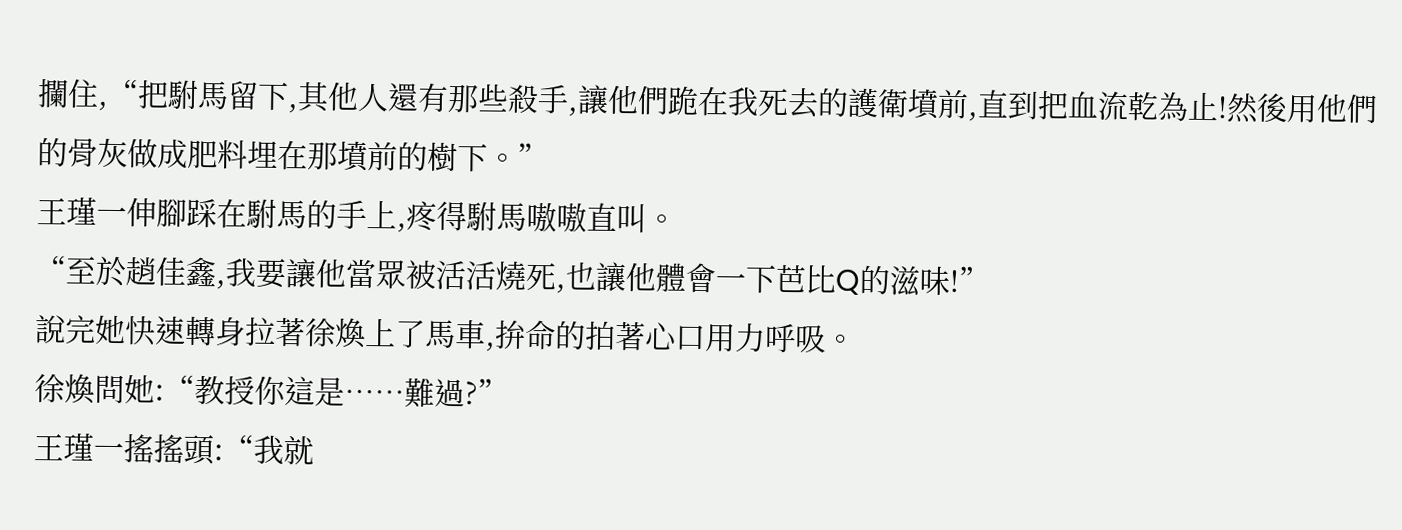攔住,“把駙馬留下,其他人還有那些殺手,讓他們跪在我死去的護衛墳前,直到把血流乾為止!然後用他們的骨灰做成肥料埋在那墳前的樹下。”
王瑾一伸腳踩在駙馬的手上,疼得駙馬嗷嗷直叫。
“至於趙佳鑫,我要讓他當眾被活活燒死,也讓他體會一下芭比Q的滋味!”
說完她快速轉身拉著徐煥上了馬車,拚命的拍著心口用力呼吸。
徐煥問她:“教授你這是……難過?”
王瑾一搖搖頭:“我就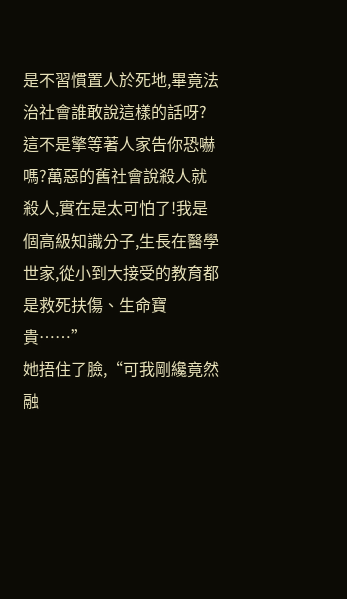是不習慣置人於死地,畢竟法治社會誰敢說這樣的話呀?這不是擎等著人家告你恐嚇嗎?萬惡的舊社會說殺人就殺人,實在是太可怕了!我是個高級知識分子,生長在醫學世家,從小到大接受的教育都是救死扶傷、生命寶貴……”
她捂住了臉,“可我剛纔竟然融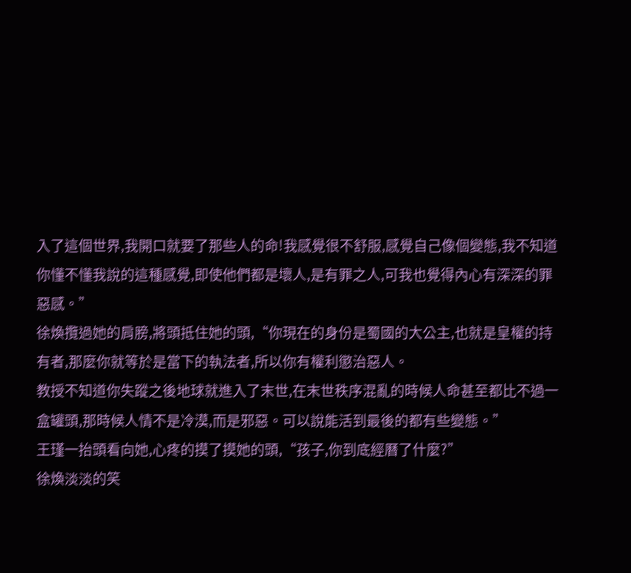入了這個世界,我開口就要了那些人的命!我感覺很不舒服,感覺自己像個變態,我不知道你懂不懂我說的這種感覺,即使他們都是壞人,是有罪之人,可我也覺得內心有深深的罪惡感。”
徐煥攬過她的肩膀,將頭抵住她的頭,“你現在的身份是蜀國的大公主,也就是皇權的持有者,那麼你就等於是當下的執法者,所以你有權利懲治惡人。
教授不知道你失蹤之後地球就進入了末世,在末世秩序混亂的時候人命甚至都比不過一盒罐頭,那時候人情不是冷漠,而是邪惡。可以說能活到最後的都有些變態。”
王瑾一抬頭看向她,心疼的摸了摸她的頭,“孩子,你到底經曆了什麼?”
徐煥淡淡的笑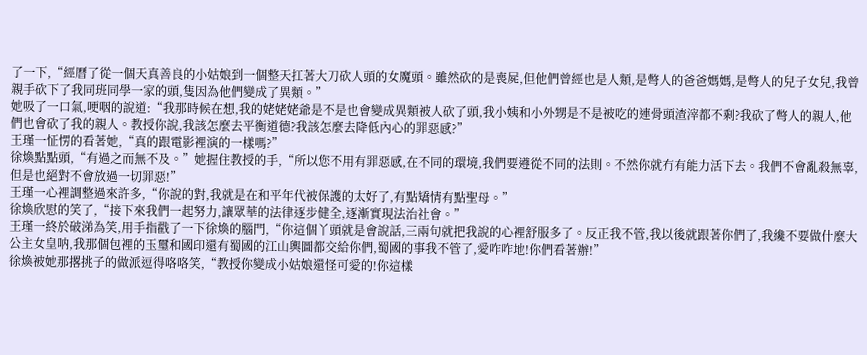了一下,“經曆了從一個天真善良的小姑娘到一個整天扛著大刀砍人頭的女魔頭。雖然砍的是喪屍,但他們曾經也是人類,是彆人的爸爸媽媽,是彆人的兒子女兒,我曾親手砍下了我同班同學一家的頭,隻因為他們變成了異類。”
她吸了一口氣,哽咽的說道:“我那時候在想,我的姥姥姥爺是不是也會變成異類被人砍了頭,我小姨和小外甥是不是被吃的連骨頭渣滓都不剩?我砍了彆人的親人,他們也會砍了我的親人。教授你說,我該怎麼去平衡道德?我該怎麼去降低內心的罪惡感?”
王瑾一怔愣的看著她,“真的跟電影裡演的一樣嗎?”
徐煥點點頭,“有過之而無不及。”她握住教授的手,“所以您不用有罪惡感,在不同的環境,我們要遵從不同的法則。不然你就冇有能力活下去。我們不會亂殺無辜,但是也絕對不會放過一切罪惡!”
王瑾一心裡調整過來許多,“你說的對,我就是在和平年代被保護的太好了,有點矯情有點聖母。”
徐煥欣慰的笑了,“接下來我們一起努力,讓眾華的法律逐步健全,逐漸實現法治社會。”
王瑾一終於破涕為笑,用手指戳了一下徐煥的腦門,“你這個丫頭就是會說話,三兩句就把我說的心裡舒服多了。反正我不管,我以後就跟著你們了,我纔不要做什麼大公主女皇呐,我那個包裡的玉璽和國印還有蜀國的江山輿圖都交給你們,蜀國的事我不管了,愛咋咋地!你們看著辦!”
徐煥被她那撂挑子的做派逗得咯咯笑,“教授你變成小姑娘還怪可愛的!你這樣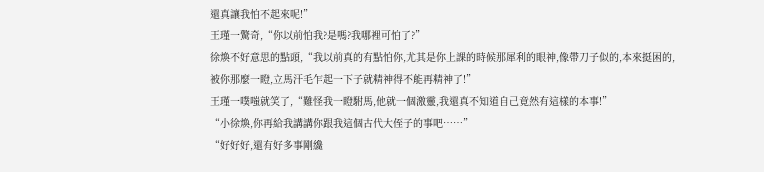還真讓我怕不起來呢!”
王瑾一驚奇,“你以前怕我?是嗎?我哪裡可怕了?”
徐煥不好意思的點頭,“我以前真的有點怕你,尤其是你上課的時候那犀利的眼神,像帶刀子似的,本來挺困的,被你那麼一瞪,立馬汗毛乍起一下子就精神得不能再精神了!”
王瑾一噗嗤就笑了,“難怪我一瞪駙馬,他就一個激靈,我還真不知道自己竟然有這樣的本事!”
“小徐煥,你再給我講講你跟我這個古代大侄子的事吧……”
“好好好,還有好多事剛纔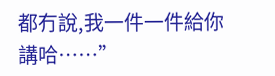都冇說,我一件一件給你講哈……”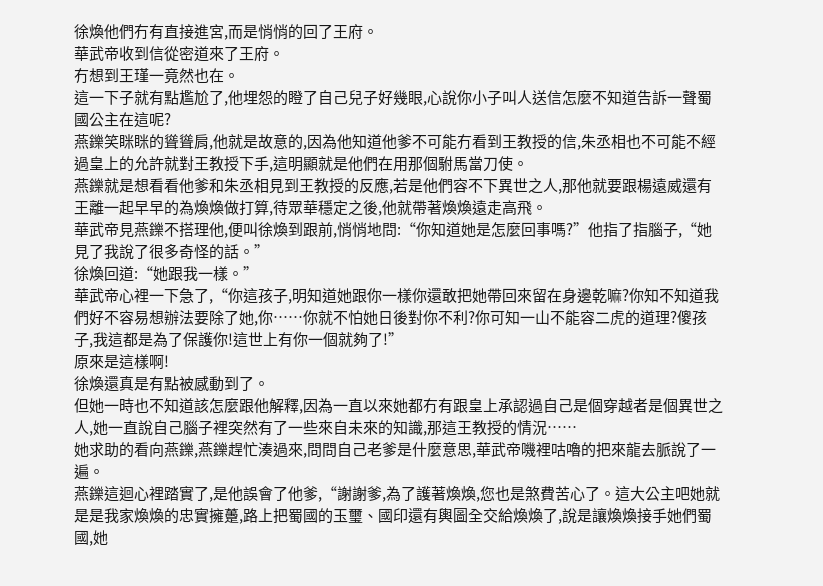徐煥他們冇有直接進宮,而是悄悄的回了王府。
華武帝收到信從密道來了王府。
冇想到王瑾一竟然也在。
這一下子就有點尷尬了,他埋怨的瞪了自己兒子好幾眼,心說你小子叫人送信怎麼不知道告訴一聲蜀國公主在這呢?
燕鑠笑眯眯的聳聳肩,他就是故意的,因為他知道他爹不可能冇看到王教授的信,朱丞相也不可能不經過皇上的允許就對王教授下手,這明顯就是他們在用那個駙馬當刀使。
燕鑠就是想看看他爹和朱丞相見到王教授的反應,若是他們容不下異世之人,那他就要跟楊遠威還有王離一起早早的為煥煥做打算,待眾華穩定之後,他就帶著煥煥遠走高飛。
華武帝見燕鑠不搭理他,便叫徐煥到跟前,悄悄地問:“你知道她是怎麼回事嗎?”他指了指腦子,“她見了我說了很多奇怪的話。”
徐煥回道:“她跟我一樣。”
華武帝心裡一下急了,“你這孩子,明知道她跟你一樣你還敢把她帶回來留在身邊乾嘛?你知不知道我們好不容易想辦法要除了她,你……你就不怕她日後對你不利?你可知一山不能容二虎的道理?傻孩子,我這都是為了保護你!這世上有你一個就夠了!”
原來是這樣啊!
徐煥還真是有點被感動到了。
但她一時也不知道該怎麼跟他解釋,因為一直以來她都冇有跟皇上承認過自己是個穿越者是個異世之人,她一直說自己腦子裡突然有了一些來自未來的知識,那這王教授的情況……
她求助的看向燕鑠,燕鑠趕忙湊過來,問問自己老爹是什麼意思,華武帝嘰裡咕嚕的把來龍去脈說了一遍。
燕鑠這迴心裡踏實了,是他誤會了他爹,“謝謝爹,為了護著煥煥,您也是煞費苦心了。這大公主吧她就是是我家煥煥的忠實擁躉,路上把蜀國的玉璽、國印還有輿圖全交給煥煥了,說是讓煥煥接手她們蜀國,她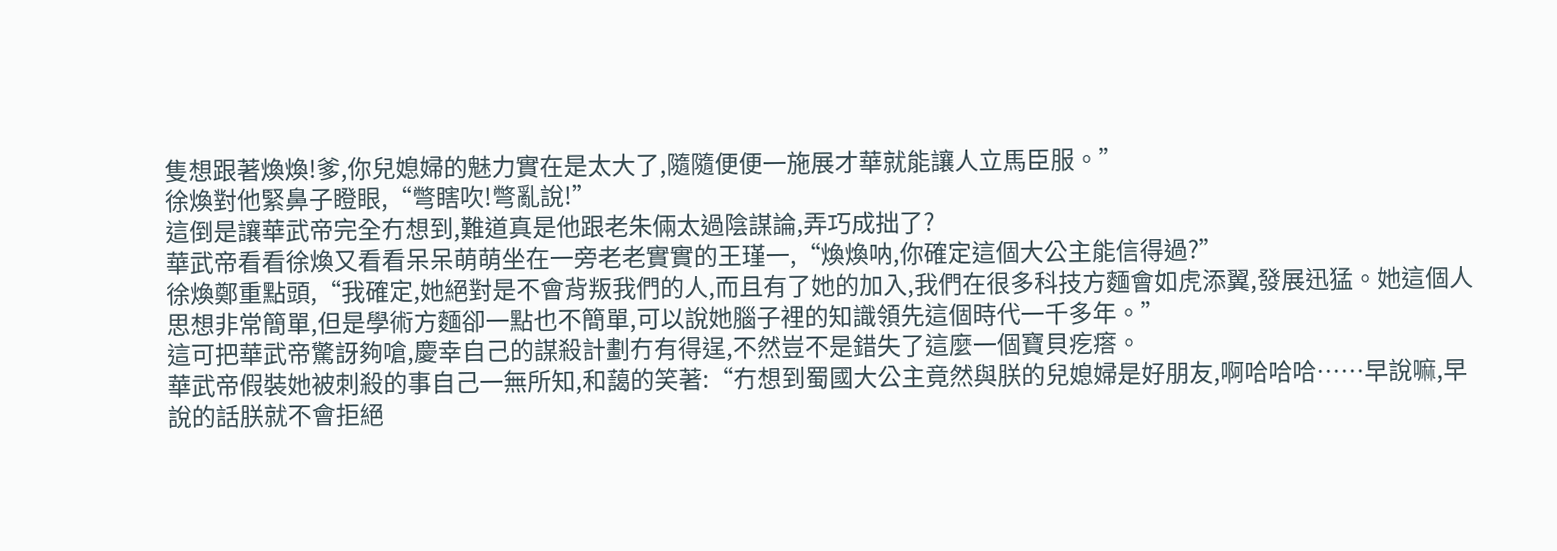隻想跟著煥煥!爹,你兒媳婦的魅力實在是太大了,隨隨便便一施展才華就能讓人立馬臣服。”
徐煥對他緊鼻子瞪眼,“彆瞎吹!彆亂說!”
這倒是讓華武帝完全冇想到,難道真是他跟老朱倆太過陰謀論,弄巧成拙了?
華武帝看看徐煥又看看呆呆萌萌坐在一旁老老實實的王瑾一,“煥煥呐,你確定這個大公主能信得過?”
徐煥鄭重點頭,“我確定,她絕對是不會背叛我們的人,而且有了她的加入,我們在很多科技方麵會如虎添翼,發展迅猛。她這個人思想非常簡單,但是學術方麵卻一點也不簡單,可以說她腦子裡的知識領先這個時代一千多年。”
這可把華武帝驚訝夠嗆,慶幸自己的謀殺計劃冇有得逞,不然豈不是錯失了這麼一個寶貝疙瘩。
華武帝假裝她被刺殺的事自己一無所知,和藹的笑著:“冇想到蜀國大公主竟然與朕的兒媳婦是好朋友,啊哈哈哈……早說嘛,早說的話朕就不會拒絕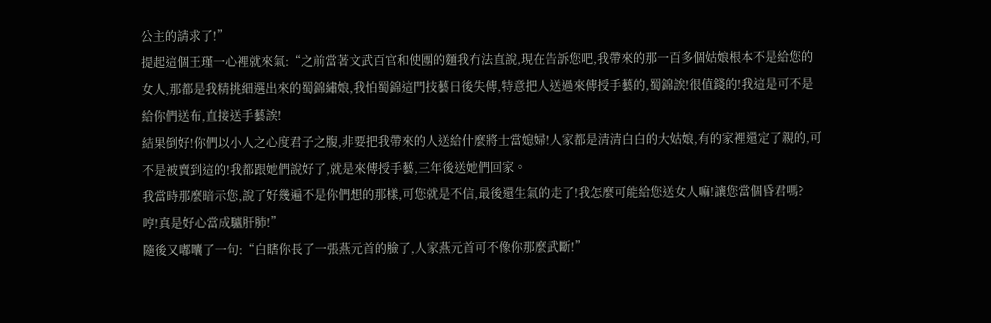公主的請求了!”
提起這個王瑾一心裡就來氣:“之前當著文武百官和使團的麵我冇法直說,現在告訴您吧,我帶來的那一百多個姑娘根本不是給您的女人,那都是我精挑細選出來的蜀錦繡娘,我怕蜀錦這門技藝日後失傳,特意把人送過來傳授手藝的,蜀錦誒!很值錢的!我這是可不是給你們送布,直接送手藝誒!
結果倒好!你們以小人之心度君子之腹,非要把我帶來的人送給什麼將士當媳婦!人家都是清清白白的大姑娘,有的家裡還定了親的,可不是被賣到這的!我都跟她們說好了,就是來傳授手藝,三年後送她們回家。
我當時那麼暗示您,說了好幾遍不是你們想的那樣,可您就是不信,最後還生氣的走了!我怎麼可能給您送女人嘛!讓您當個昏君嗎?
哼!真是好心當成驢肝肺!”
隨後又嘟囔了一句:“白瞎你長了一張燕元首的臉了,人家燕元首可不像你那麼武斷!”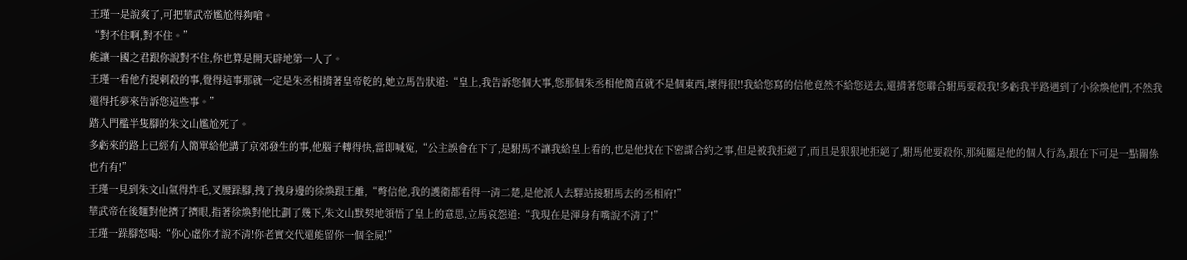王瑾一是說爽了,可把華武帝尷尬得夠嗆。
“對不住啊,對不住。”
能讓一國之君跟你說對不住,你也算是開天辟地第一人了。
王瑾一看他冇提刺殺的事,覺得這事那就一定是朱丞相揹著皇帝乾的,她立馬告狀道:“皇上,我告訴您個大事,您那個朱丞相他簡直就不是個東西,壞得很!!我給您寫的信他竟然不給您送去,還揹著您聯合駙馬要殺我!多虧我半路遇到了小徐煥他們,不然我還得托夢來告訴您這些事。”
踏入門檻半隻腳的朱文山尷尬死了。
多虧來的路上已經有人簡單給他講了京郊發生的事,他腦子轉得快,當即喊冤,“公主誤會在下了,是駙馬不讓我給皇上看的,也是他找在下密謀合約之事,但是被我拒絕了,而且是狠狠地拒絕了,駙馬他要殺你,那純屬是他的個人行為,跟在下可是一點關係也冇有!”
王瑾一見到朱文山氣得炸毛,叉腰跺腳,拽了拽身邊的徐煥跟王離,“彆信他,我的護衛都看得一清二楚,是他派人去驛站接駙馬去的丞相府!”
華武帝在後麵對他擠了擠眼,指著徐煥對他比劃了幾下,朱文山默契地領悟了皇上的意思,立馬哀怨道:“我現在是渾身有嘴說不清了!”
王瑾一跺腳怒喝:“你心虛你才說不清!你老實交代還能留你一個全屍!”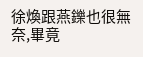徐煥跟燕鑠也很無奈,畢竟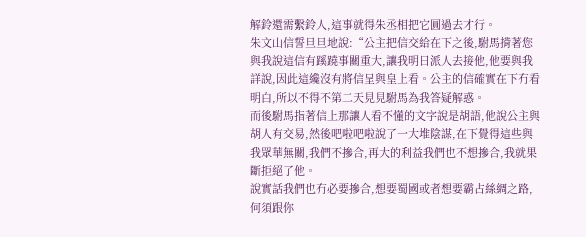解鈴還需繫鈴人,這事就得朱丞相把它圓過去才行。
朱文山信誓旦旦地說:“公主把信交給在下之後,駙馬揹著您與我說這信有蹊蹺事關重大,讓我明日派人去接他,他要與我詳說,因此這纔沒有將信呈與皇上看。公主的信確實在下冇看明白,所以不得不第二天見見駙馬為我答疑解惑。
而後駙馬指著信上那讓人看不懂的文字說是胡語,他說公主與胡人有交易,然後吧啦吧啦說了一大堆陰謀,在下覺得這些與我眾華無關,我們不摻合,再大的利益我們也不想摻合,我就果斷拒絕了他。
說實話我們也冇必要摻合,想要蜀國或者想要霸占絲綢之路,何須跟你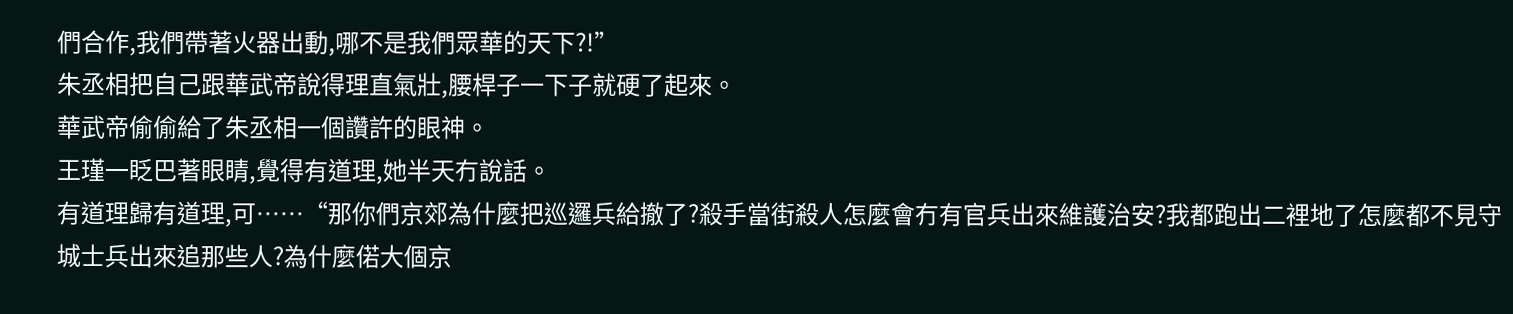們合作,我們帶著火器出動,哪不是我們眾華的天下?!”
朱丞相把自己跟華武帝說得理直氣壯,腰桿子一下子就硬了起來。
華武帝偷偷給了朱丞相一個讚許的眼神。
王瑾一眨巴著眼睛,覺得有道理,她半天冇說話。
有道理歸有道理,可……“那你們京郊為什麼把巡邏兵給撤了?殺手當街殺人怎麼會冇有官兵出來維護治安?我都跑出二裡地了怎麼都不見守城士兵出來追那些人?為什麼偌大個京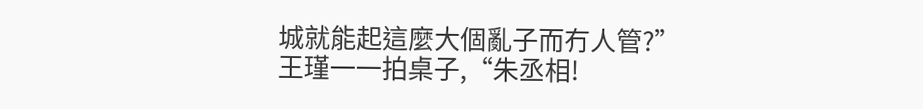城就能起這麼大個亂子而冇人管?”
王瑾一一拍桌子,“朱丞相!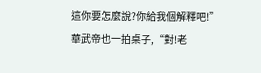這你要怎麼說?你給我個解釋吧!”
華武帝也一拍桌子,“對!老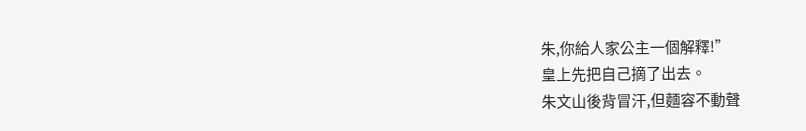朱,你給人家公主一個解釋!”
皇上先把自己摘了出去。
朱文山後背冒汗,但麵容不動聲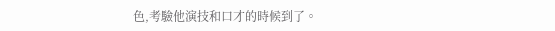色,考驗他演技和口才的時候到了。